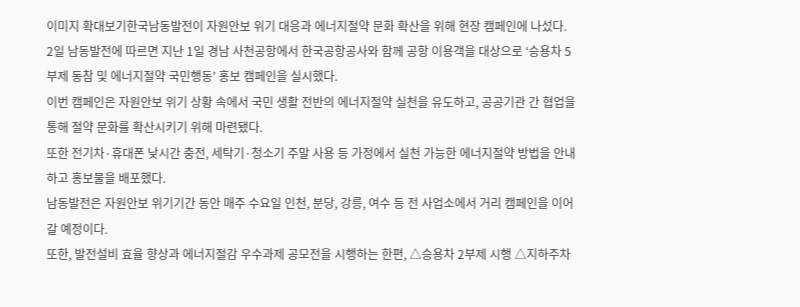이미지 확대보기한국남동발전이 자원안보 위기 대응과 에너지절약 문화 확산을 위해 현장 캠페인에 나섰다.
2일 남동발전에 따르면 지난 1일 경남 사천공항에서 한국공항공사와 함께 공항 이용객을 대상으로 ‘승용차 5부제 동참 및 에너지절약 국민행동’ 홍보 캠페인을 실시했다.
이번 캠페인은 자원안보 위기 상황 속에서 국민 생활 전반의 에너지절약 실천을 유도하고, 공공기관 간 협업을 통해 절약 문화를 확산시키기 위해 마련됐다.
또한 전기차·휴대폰 낮시간 충전, 세탁기·청소기 주말 사용 등 가정에서 실천 가능한 에너지절약 방법을 안내하고 홍보물을 배포했다.
남동발전은 자원안보 위기기간 동안 매주 수요일 인천, 분당, 강릉, 여수 등 전 사업소에서 거리 캠페인을 이어갈 예정이다.
또한, 발전설비 효율 향상과 에너지절감 우수과제 공모전을 시행하는 한편, △승용차 2부제 시행 △지하주차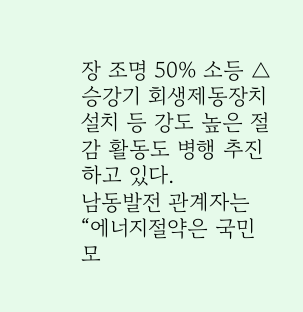장 조명 50% 소등 △승강기 회생제동장치 설치 등 강도 높은 절감 활동도 병행 추진하고 있다.
남동발전 관계자는 “에너지절약은 국민 모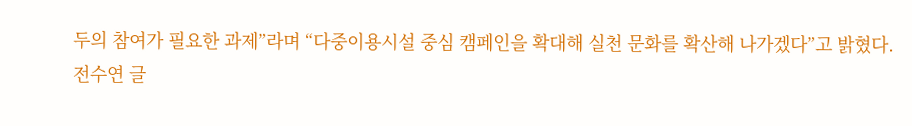두의 참여가 필요한 과제”라며 “다중이용시설 중심 캠페인을 확대해 실천 문화를 확산해 나가겠다”고 밝혔다.
전수연 글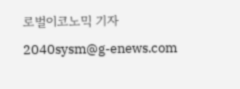로벌이코노믹 기자 2040sysm@g-enews.com